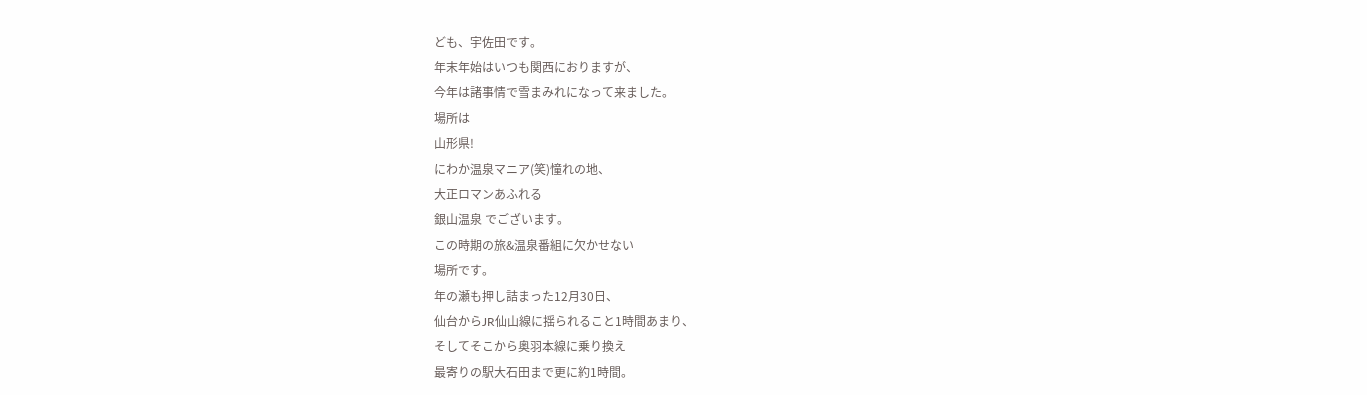ども、宇佐田です。
年末年始はいつも関西におりますが、
今年は諸事情で雪まみれになって来ました。
場所は
山形県!
にわか温泉マニア(笑)憧れの地、
大正ロマンあふれる
銀山温泉 でございます。
この時期の旅&温泉番組に欠かせない
場所です。
年の瀬も押し詰まった12月30日、
仙台からJR仙山線に揺られること1時間あまり、
そしてそこから奥羽本線に乗り換え
最寄りの駅大石田まで更に約1時間。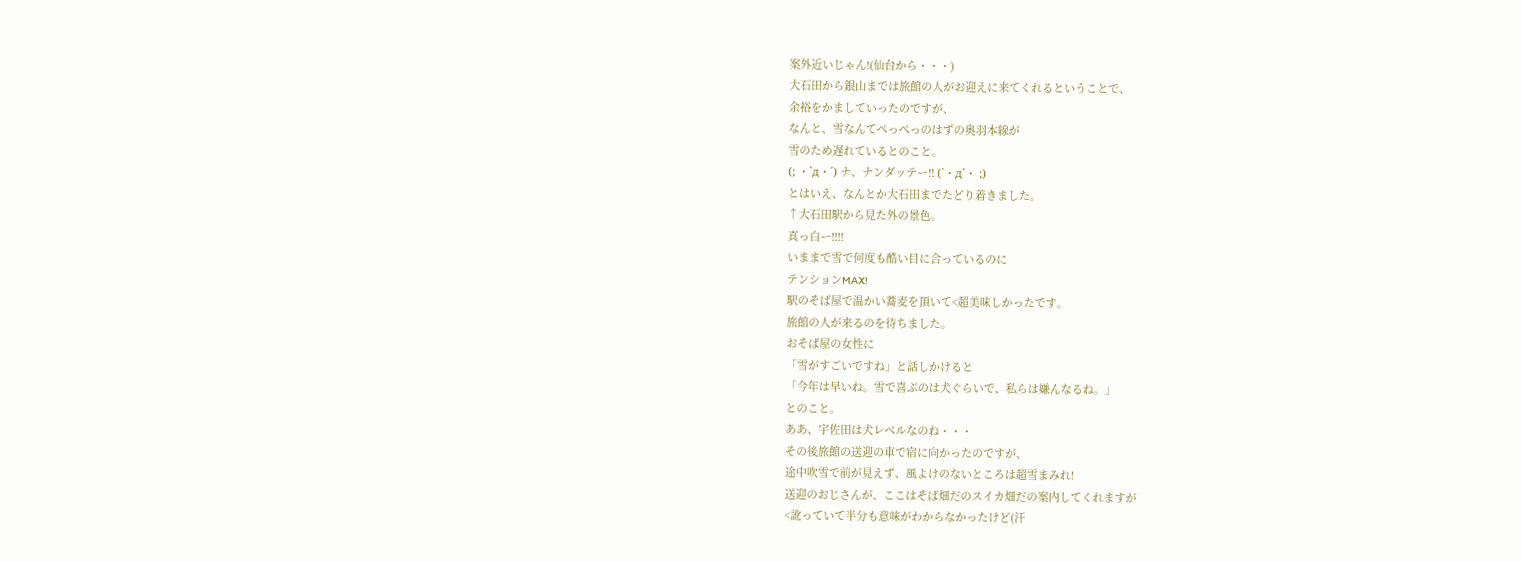案外近いじゃん!(仙台から・・・)
大石田から銀山までは旅館の人がお迎えに来てくれるということで、
余裕をかましていったのですが、
なんと、雪なんてぺっぺっのはずの奥羽本線が
雪のため遅れているとのこと。
(; ・`д・´) ナ、ナンダッテー!! (`・д´・ ;)
とはいえ、なんとか大石田までたどり着きました。
↑大石田駅から見た外の景色。
真っ白ー!!!!
いままで雪で何度も酷い目に合っているのに
テンションMAX!
駅のそば屋で温かい蕎麦を頂いて<超美味しかったです。
旅館の人が来るのを待ちました。
おそば屋の女性に
「雪がすごいですね」と話しかけると
「今年は早いね。雪で喜ぶのは犬ぐらいで、私らは嫌んなるね。」
とのこと。
ああ、宇佐田は犬レベルなのね・・・
その後旅館の送迎の車で宿に向かったのですが、
途中吹雪で前が見えず、風よけのないところは超雪まみれ!
送迎のおじさんが、ここはそば畑だのスイカ畑だの案内してくれますが
<訛っていて半分も意味がわからなかったけど(汗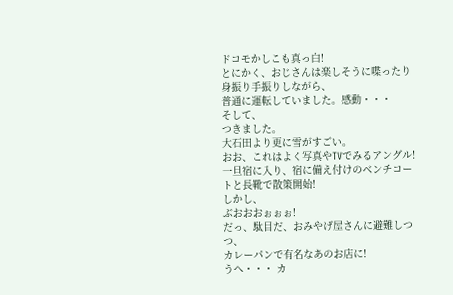ドコモかしこも真っ白!
とにかく、おじさんは楽しそうに喋ったり身振り手振りしながら、
普通に運転していました。感動・・・
そして、
つきました。
大石田より更に雪がすごい。
おお、これはよく写真やTVでみるアングル!
一旦宿に入り、宿に備え付けのベンチコートと長靴で散策開始!
しかし、
ぶおおおぉぉぉ!
だっ、駄目だ、おみやげ屋さんに避難しつつ、
カレーパンで有名なあのお店に!
うへ・・・ カ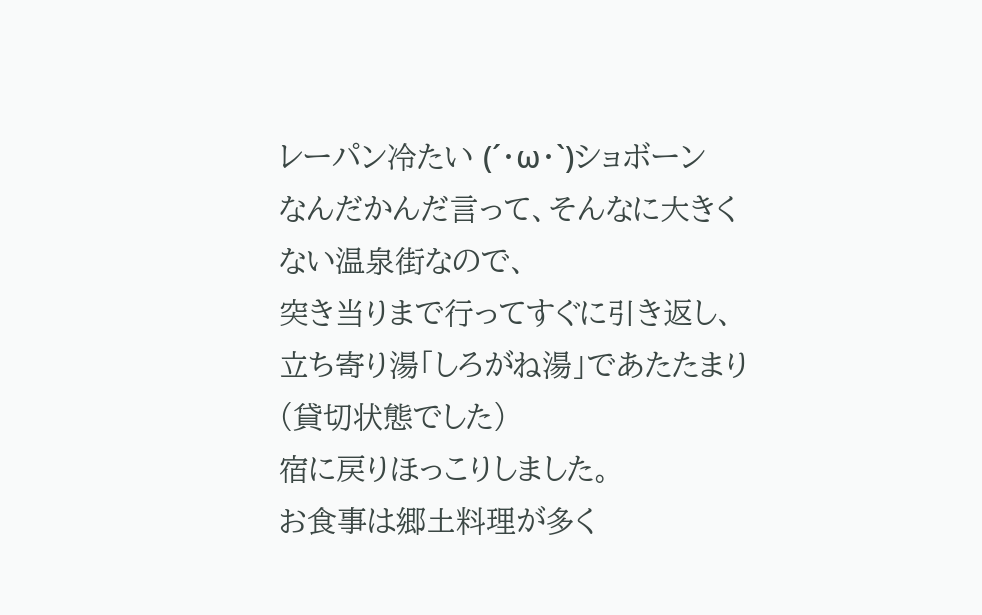レーパン冷たい (´・ω・`)ショボーン
なんだかんだ言って、そんなに大きくない温泉街なので、
突き当りまで行ってすぐに引き返し、
立ち寄り湯「しろがね湯」であたたまり(貸切状態でした)
宿に戻りほっこりしました。
お食事は郷土料理が多く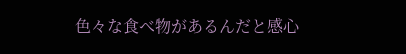色々な食べ物があるんだと感心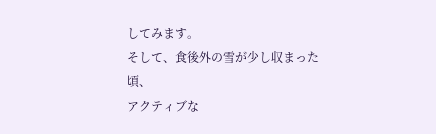してみます。
そして、食後外の雪が少し収まった頃、
アクティブな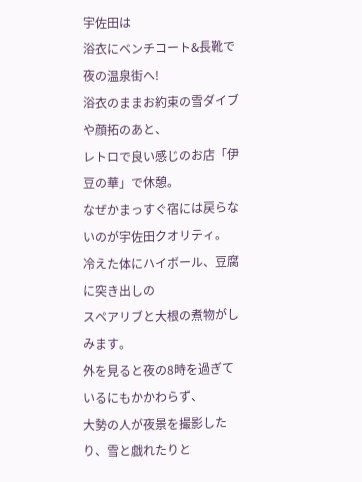宇佐田は
浴衣にベンチコート&長靴で夜の温泉街へ!
浴衣のままお約束の雪ダイブや顔拓のあと、
レトロで良い感じのお店「伊豆の華」で休憩。
なぜかまっすぐ宿には戻らないのが宇佐田クオリティ。
冷えた体にハイボール、豆腐に突き出しの
スペアリブと大根の煮物がしみます。
外を見ると夜の8時を過ぎているにもかかわらず、
大勢の人が夜景を撮影したり、雪と戯れたりと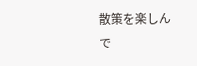散策を楽しんで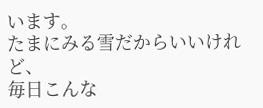います。
たまにみる雪だからいいけれど、
毎日こんな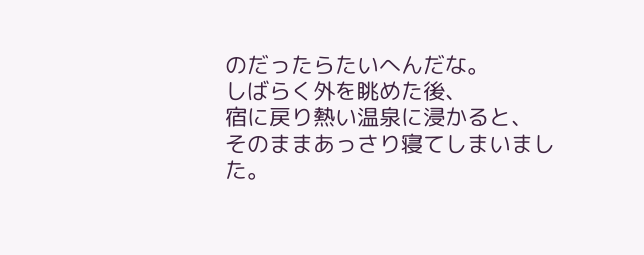のだったらたいへんだな。
しばらく外を眺めた後、
宿に戻り熱い温泉に浸かると、
そのままあっさり寝てしまいました。